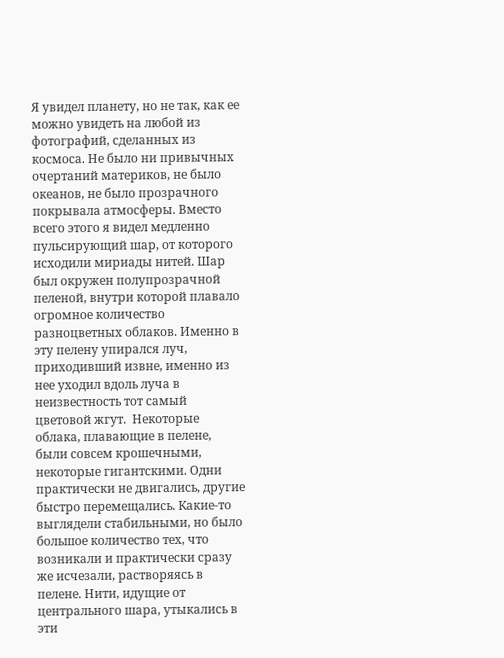Я увидел планету, но не так, как ее можно увидеть на любой из фотографий, сделанных из космоса. Не было ни привычных очертаний материков, не было океанов, не было прозрачного покрывала атмосферы. Вместо всего этого я видел медленно пульсирующий шар, от которого исходили мириады нитей. Шар был окружен полупрозрачной пеленой, внутри которой плавало огромное количество разноцветных облаков. Именно в эту пелену упирался луч, приходивший извне, именно из нее уходил вдоль луча в неизвестность тот самый цветовой жгут.  Некоторые облака, плавающие в пелене, были совсем крошечными, некоторые гигантскими. Одни  практически не двигались, другие быстро перемещались. Какие-то выглядели стабильными, но было большое количество тех, что возникали и практически сразу же исчезали, растворяясь в пелене. Нити, идущие от центрального шара, утыкались в эти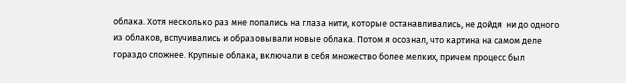облака. Хотя несколько раз мне попались на глаза нити, которые останавливались, не дойдя  ни до одного из облаков, вспучивались и образовывали новые облака. Потом я осознал, что картина на самом деле гораздо сложнее. Крупные облака, включали в себя множество более мелких, причем процесс был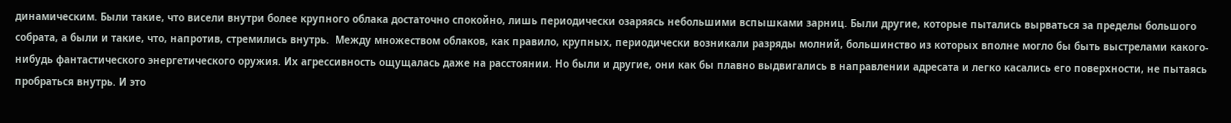динамическим. Были такие, что висели внутри более крупного облака достаточно спокойно, лишь периодически озаряясь небольшими вспышками зарниц. Были другие, которые пытались вырваться за пределы большого собрата, а были и такие, что, напротив, стремились внутрь.  Между множеством облаков, как правило, крупных, периодически возникали разряды молний, большинство из которых вполне могло бы быть выстрелами какого-нибудь фантастического энергетического оружия. Их агрессивность ощущалась даже на расстоянии. Но были и другие, они как бы плавно выдвигались в направлении адресата и легко касались его поверхности, не пытаясь пробраться внутрь. И это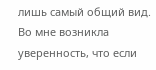лишь самый общий вид. Во мне возникла уверенность, что если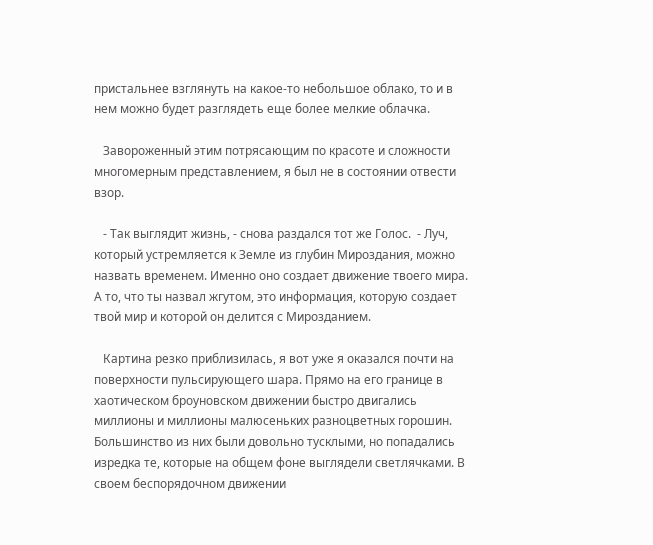пристальнее взглянуть на какое-то небольшое облако, то и в нем можно будет разглядеть еще более мелкие облачка.

   Завороженный этим потрясающим по красоте и сложности многомерным представлением, я был не в состоянии отвести взор.

   - Так выглядит жизнь, - снова раздался тот же Голос.  - Луч, который устремляется к Земле из глубин Мироздания, можно назвать временем. Именно оно создает движение твоего мира. А то, что ты назвал жгутом, это информация, которую создает твой мир и которой он делится с Мирозданием.

   Картина резко приблизилась, я вот уже я оказался почти на поверхности пульсирующего шара. Прямо на его границе в хаотическом броуновском движении быстро двигались миллионы и миллионы малюсеньких разноцветных горошин. Большинство из них были довольно тусклыми, но попадались изредка те, которые на общем фоне выглядели светлячками. В своем беспорядочном движении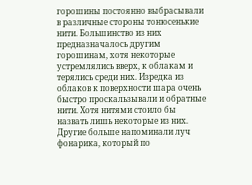горошины постоянно выбрасывали в различные стороны тонюсенькие нити. Большинство из них предназначалось другим горошинам, хотя некоторые устремлялись вверх, к облакам и терялись среди них. Изредка из облаков к поверхности шара очень быстро проскальзывали и обратные нити. Хотя нитями стоило бы назвать лишь некоторые из них. Другие больше напоминали луч фонарика, который по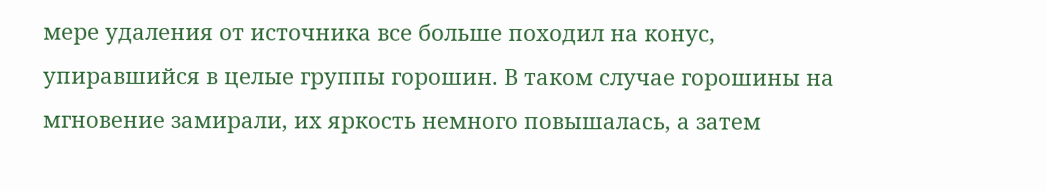мере удаления от источника все больше походил на конус, упиравшийся в целые группы горошин. В таком случае горошины на мгновение замирали, их яркость немного повышалась, а затем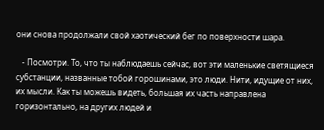они снова продолжали свой хаотический бег по поверхности шара.

   - Посмотри. То, что ты наблюдаешь сейчас, вот эти маленькие светящиеся субстанции, названные тобой горошинами, это люди. Нити, идущие от них, их мысли. Как ты можешь видеть, большая их часть направлена горизонтально, на других людей и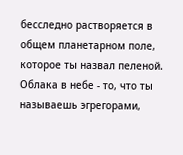бесследно растворяется в общем планетарном поле, которое ты назвал пеленой.  Облака в небе - то, что ты называешь эгрегорами,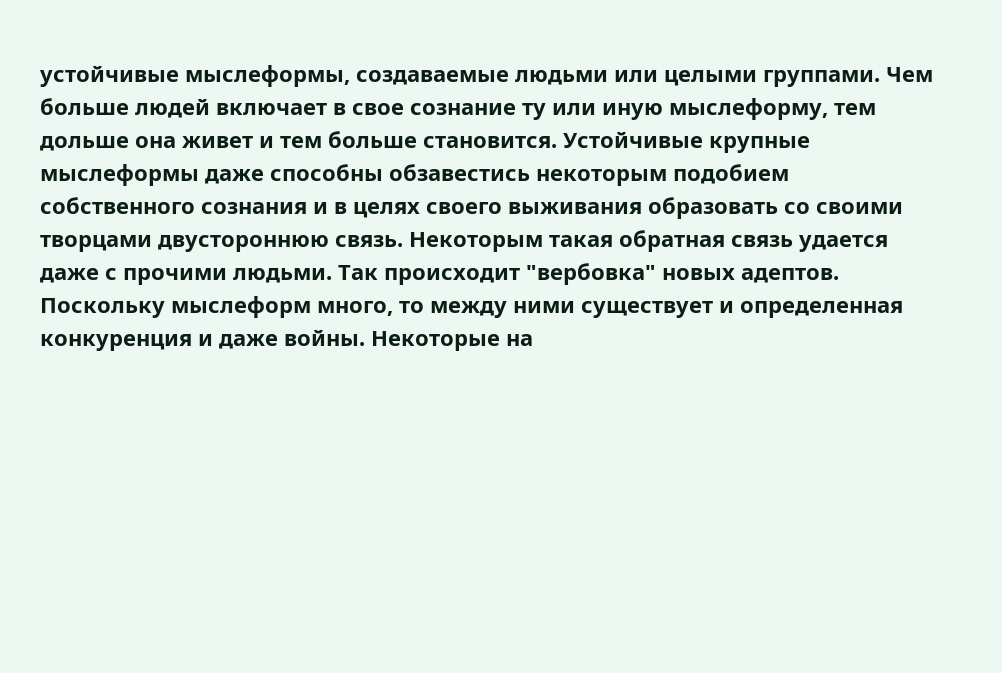устойчивые мыслеформы, создаваемые людьми или целыми группами. Чем больше людей включает в свое сознание ту или иную мыслеформу, тем дольше она живет и тем больше становится. Устойчивые крупные мыслеформы даже способны обзавестись некоторым подобием собственного сознания и в целях своего выживания образовать со своими творцами двустороннюю связь. Некоторым такая обратная связь удается даже с прочими людьми. Так происходит "вербовка" новых адептов. Поскольку мыслеформ много, то между ними существует и определенная конкуренция и даже войны. Некоторые на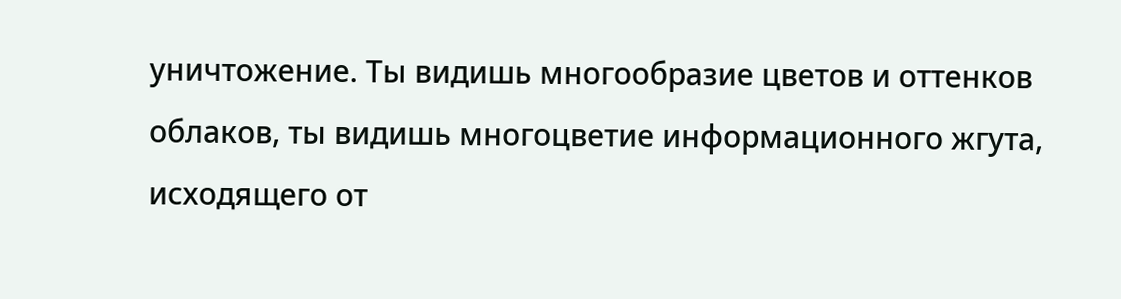уничтожение. Ты видишь многообразие цветов и оттенков облаков, ты видишь многоцветие информационного жгута, исходящего от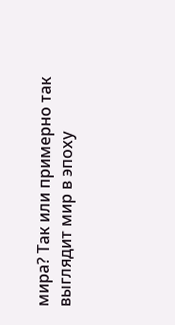мира? Так или примерно так выглядит мир в эпоху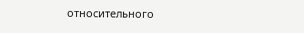относительного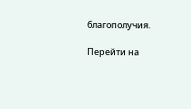благополучия.

Перейти на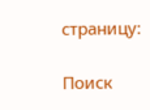страницу:

Поиск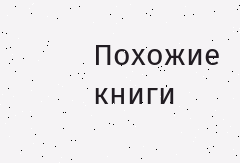Похожие книги